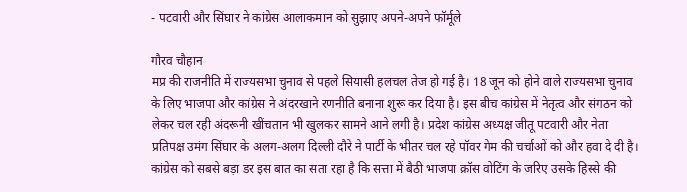- पटवारी और सिंघार ने कांग्रेस आलाकमान को सुझाए अपने-अपने फॉर्मूले

गौरव चौहान
मप्र की राजनीति में राज्यसभा चुनाव से पहले सियासी हलचल तेज हो गई है। 18 जून को होने वाले राज्यसभा चुनाव के लिए भाजपा और कांग्रेस ने अंदरखाने रणनीति बनाना शुरू कर दिया है। इस बीच कांग्रेस में नेतृत्व और संगठन को लेकर चल रही अंदरूनी खींचतान भी खुलकर सामने आने लगी है। प्रदेश कांग्रेस अध्यक्ष जीतू पटवारी और नेता प्रतिपक्ष उमंग सिंघार के अलग-अलग दिल्ली दौरे ने पार्टी के भीतर चल रहे पॉवर गेम की चर्चाओं को और हवा दे दी है।
कांग्रेस को सबसे बड़ा डर इस बात का सता रहा है कि सत्ता में बैठी भाजपा क्रॉस वोटिंग के जरिए उसके हिस्से की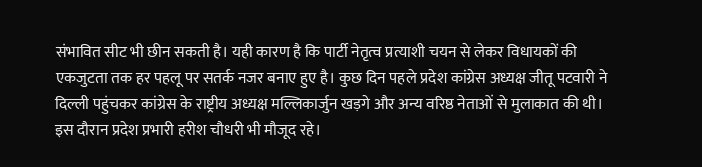संभावित सीट भी छीन सकती है। यही कारण है कि पार्टी नेतृत्व प्रत्याशी चयन से लेकर विधायकों की एकजुटता तक हर पहलू पर सतर्क नजर बनाए हुए है। कुछ दिन पहले प्रदेश कांग्रेस अध्यक्ष जीतू पटवारी ने दिल्ली पहुंचकर कांग्रेस के राष्ट्रीय अध्यक्ष मल्लिकार्जुन खड़गे और अन्य वरिष्ठ नेताओं से मुलाकात की थी। इस दौरान प्रदेश प्रभारी हरीश चौधरी भी मौजूद रहे।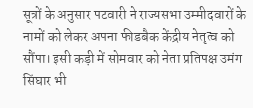सूत्रों के अनुसार पटवारी ने राज्यसभा उम्मीदवारों के नामों को लेकर अपना फीडबैक केंद्रीय नेतृत्व को सौंपा। इसी कड़ी में सोमवार को नेता प्रतिपक्ष उमंग सिंघार भी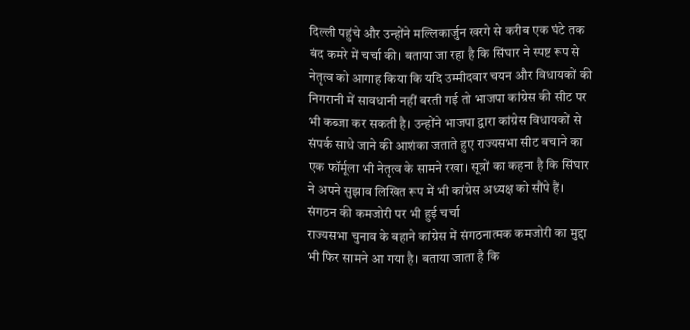दिल्ली पहुंचे और उन्होंने मल्लिकार्जुन खरगे से करीब एक घंटे तक बंद कमरे में चर्चा की। बताया जा रहा है कि सिंघार ने स्पष्ट रूप से नेतृत्व को आगाह किया कि यदि उम्मीदवार चयन और विधायकों की निगरानी में सावधानी नहीं बरती गई तो भाजपा कांग्रेस की सीट पर भी कब्जा कर सकती है। उन्होंने भाजपा द्वारा कांग्रेस विधायकों से संपर्क साधे जाने की आशंका जताते हुए राज्यसभा सीट बचाने का एक फॉर्मूला भी नेतृत्व के सामने रखा। सूत्रों का कहना है कि सिंघार ने अपने सुझाव लिखित रूप में भी कांग्रेस अध्यक्ष को सौंपे हैं।
संगठन की कमजोरी पर भी हुई चर्चा
राज्यसभा चुनाव के बहाने कांग्रेस में संगठनात्मक कमजोरी का मुद्दा भी फिर सामने आ गया है। बताया जाता है कि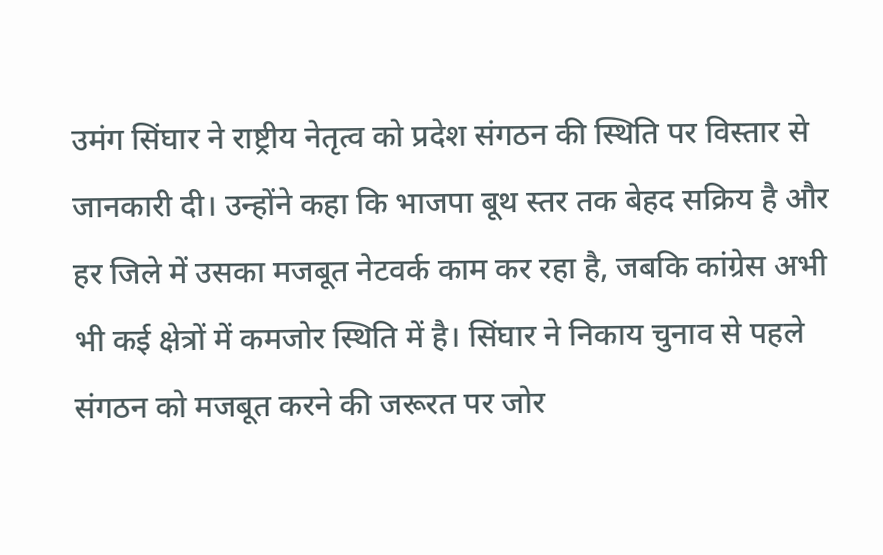उमंग सिंघार ने राष्ट्रीय नेतृत्व को प्रदेश संगठन की स्थिति पर विस्तार से जानकारी दी। उन्होंने कहा कि भाजपा बूथ स्तर तक बेहद सक्रिय है और हर जिले में उसका मजबूत नेटवर्क काम कर रहा है, जबकि कांग्रेस अभी भी कई क्षेत्रों में कमजोर स्थिति में है। सिंघार ने निकाय चुनाव से पहले संगठन को मजबूत करने की जरूरत पर जोर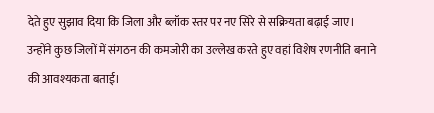देते हुए सुझाव दिया कि जिला और ब्लॉक स्तर पर नए सिरे से सक्रियता बढ़ाई जाए। उन्होंने कुछ जिलों में संगठन की कमजोरी का उल्लेख करते हुए वहां विशेष रणनीति बनाने की आवश्यकता बताई।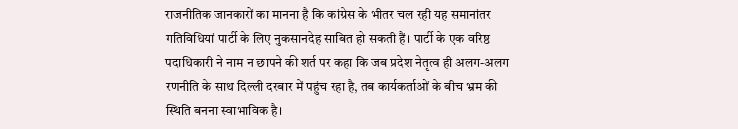राजनीतिक जानकारों का मानना है कि कांग्रेस के भीतर चल रही यह समानांतर गतिविधियां पार्टी के लिए नुकसानदेह साबित हो सकती हैं। पार्टी के एक वरिष्ठ पदाधिकारी ने नाम न छापने की शर्त पर कहा कि जब प्रदेश नेतृत्व ही अलग-अलग रणनीति के साथ दिल्ली दरबार में पहुंच रहा है, तब कार्यकर्ताओं के बीच भ्रम की स्थिति बनना स्वाभाविक है।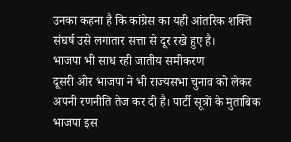उनका कहना है कि कांग्रेस का यही आंतरिक शक्ति संघर्ष उसे लगातार सत्ता से दूर रखे हुए है।
भाजपा भी साध रही जातीय समीकरण
दूसरी ओर भाजपा ने भी राज्यसभा चुनाव को लेकर अपनी रणनीति तेज कर दी है। पार्टी सूत्रों के मुताबिक भाजपा इस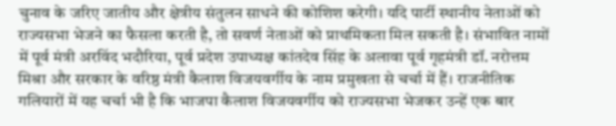चुनाव के जरिए जातीय और क्षेत्रीय संतुलन साधने की कोशिश करेगी। यदि पार्टी स्थानीय नेताओं को राज्यसभा भेजने का फैसला करती है, तो सवर्ण नेताओं को प्राथमिकता मिल सकती है। संभावित नामों में पूर्व मंत्री अरविंद भदौरिया, पूर्व प्रदेश उपाध्यक्ष कांतदेव सिंह के अलावा पूर्व गृहमंत्री डॉ. नरोत्तम मिश्रा और सरकार के वरिष्ठ मंत्री कैलाश विजयवर्गीय के नाम प्रमुखता से चर्चा में हैं। राजनीतिक गलियारों में यह चर्चा भी है कि भाजपा कैलाश विजयवर्गीय को राज्यसभा भेजकर उन्हें एक बार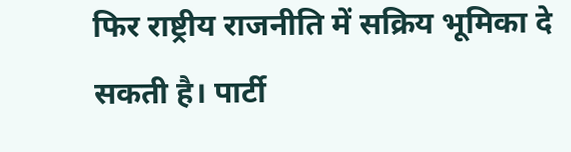फिर राष्ट्रीय राजनीति में सक्रिय भूमिका दे सकती है। पार्टी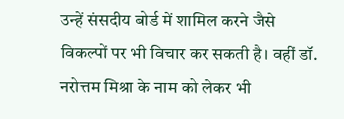उन्हें संसदीय बोर्ड में शामिल करने जैसे विकल्पों पर भी विचार कर सकती है। वहीं डॉ. नरोत्तम मिश्रा के नाम को लेकर भी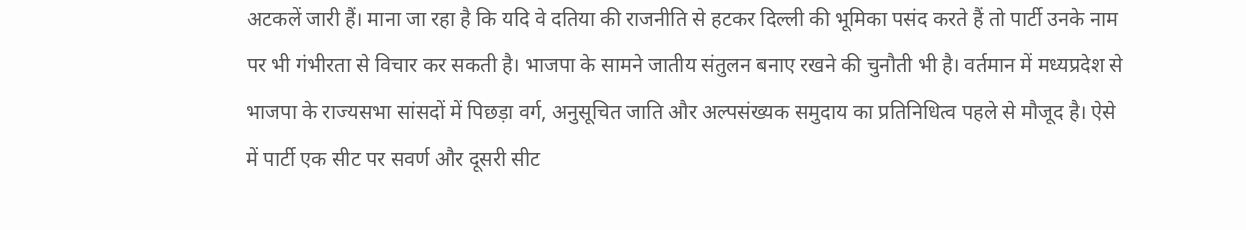अटकलें जारी हैं। माना जा रहा है कि यदि वे दतिया की राजनीति से हटकर दिल्ली की भूमिका पसंद करते हैं तो पार्टी उनके नाम पर भी गंभीरता से विचार कर सकती है। भाजपा के सामने जातीय संतुलन बनाए रखने की चुनौती भी है। वर्तमान में मध्यप्रदेश से भाजपा के राज्यसभा सांसदों में पिछड़ा वर्ग, अनुसूचित जाति और अल्पसंख्यक समुदाय का प्रतिनिधित्व पहले से मौजूद है। ऐसे में पार्टी एक सीट पर सवर्ण और दूसरी सीट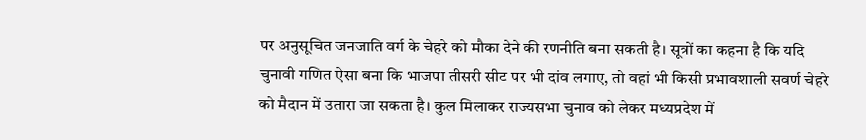पर अनुसूचित जनजाति वर्ग के चेहरे को मौका देने की रणनीति बना सकती है। सूत्रों का कहना है कि यदि चुनावी गणित ऐसा बना कि भाजपा तीसरी सीट पर भी दांव लगाए, तो वहां भी किसी प्रभावशाली सवर्ण चेहरे को मैदान में उतारा जा सकता है। कुल मिलाकर राज्यसभा चुनाव को लेकर मध्यप्रदेश में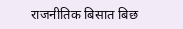राजनीतिक बिसात बिछ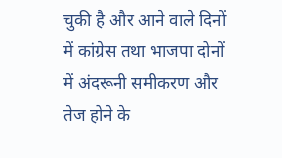चुकी है और आने वाले दिनों में कांग्रेस तथा भाजपा दोनों में अंदरूनी समीकरण और तेज होने के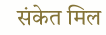संकेत मिल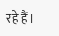रहे हैं।